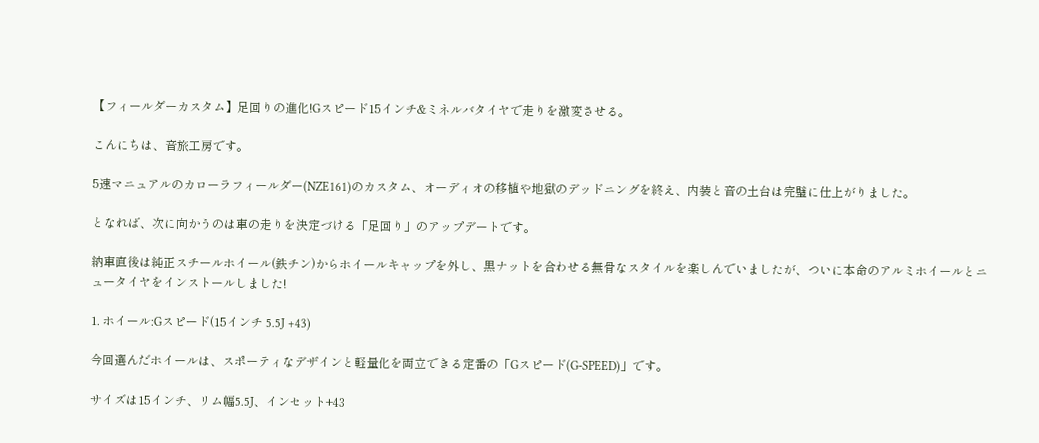【フィールダーカスタム】足回りの進化!Gスピード15インチ&ミネルバタイヤで走りを激変させる。

こんにちは、音旅工房です。

5速マニュアルのカローラフィールダー(NZE161)のカスタム、オーディオの移植や地獄のデッドニングを終え、内装と音の土台は完璧に仕上がりました。

となれば、次に向かうのは車の走りを決定づける「足回り」のアップデートです。

納車直後は純正スチールホイール(鉄チン)からホイールキャップを外し、黒ナットを合わせる無骨なスタイルを楽しんでいましたが、ついに本命のアルミホイールとニュータイヤをインストールしました!

1. ホイール:Gスピード(15インチ 5.5J +43)

今回選んだホイールは、スポーティなデザインと軽量化を両立できる定番の「Gスピード(G-SPEED)」です。

サイズは15インチ、リム幅5.5J、インセット+43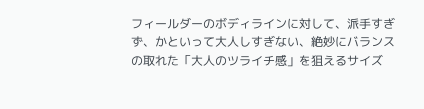フィールダーのボディラインに対して、派手すぎず、かといって大人しすぎない、絶妙にバランスの取れた「大人のツライチ感」を狙えるサイズ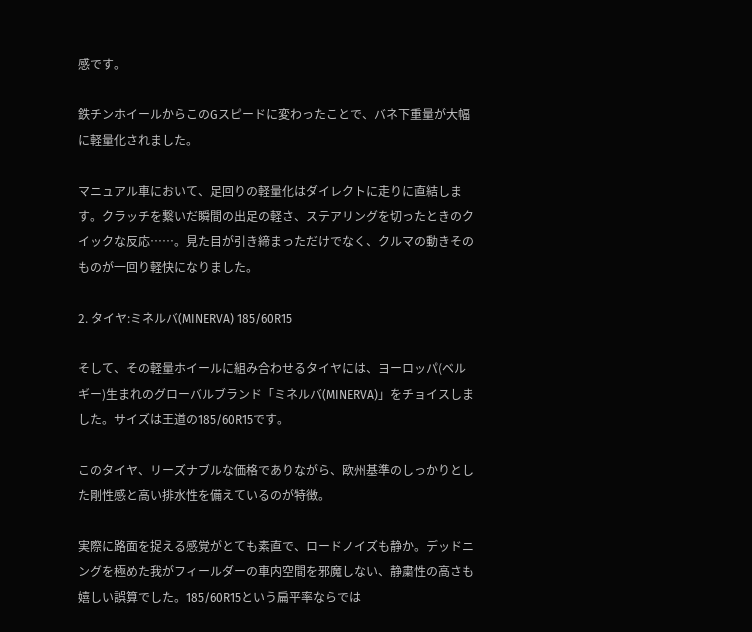感です。

鉄チンホイールからこのGスピードに変わったことで、バネ下重量が大幅に軽量化されました。

マニュアル車において、足回りの軽量化はダイレクトに走りに直結します。クラッチを繋いだ瞬間の出足の軽さ、ステアリングを切ったときのクイックな反応……。見た目が引き締まっただけでなく、クルマの動きそのものが一回り軽快になりました。

2. タイヤ:ミネルバ(MINERVA) 185/60R15

そして、その軽量ホイールに組み合わせるタイヤには、ヨーロッパ(ベルギー)生まれのグローバルブランド「ミネルバ(MINERVA)」をチョイスしました。サイズは王道の185/60R15です。

このタイヤ、リーズナブルな価格でありながら、欧州基準のしっかりとした剛性感と高い排水性を備えているのが特徴。

実際に路面を捉える感覚がとても素直で、ロードノイズも静か。デッドニングを極めた我がフィールダーの車内空間を邪魔しない、静粛性の高さも嬉しい誤算でした。185/60R15という扁平率ならでは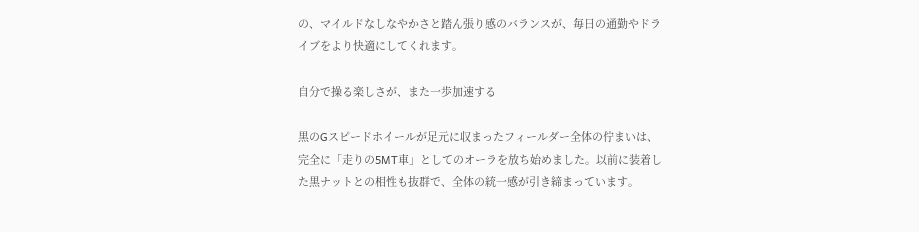の、マイルドなしなやかさと踏ん張り感のバランスが、毎日の通勤やドライブをより快適にしてくれます。

自分で操る楽しさが、また一歩加速する

黒のGスピードホイールが足元に収まったフィールダー全体の佇まいは、完全に「走りの5MT車」としてのオーラを放ち始めました。以前に装着した黒ナットとの相性も抜群で、全体の統一感が引き締まっています。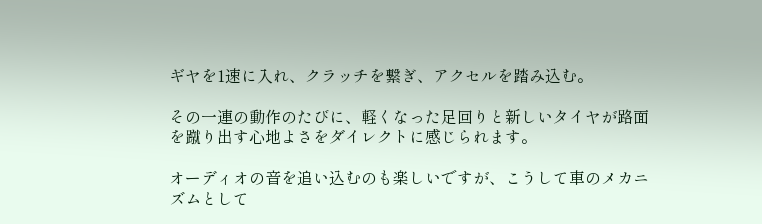ギヤを1速に入れ、クラッチを繋ぎ、アクセルを踏み込む。

その一連の動作のたびに、軽くなった足回りと新しいタイヤが路面を蹴り出す心地よさをダイレクトに感じられます。

オーディオの音を追い込むのも楽しいですが、こうして車のメカニズムとして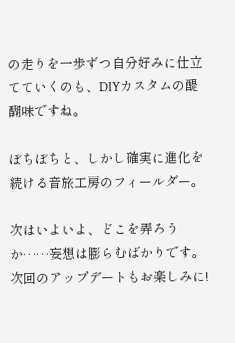の走りを一歩ずつ自分好みに仕立てていくのも、DIYカスタムの醍醐味ですね。

ぼちぼちと、しかし確実に進化を続ける音旅工房のフィールダー。

次はいよいよ、どこを弄ろうか……妄想は膨らむばかりです。次回のアップデートもお楽しみに!